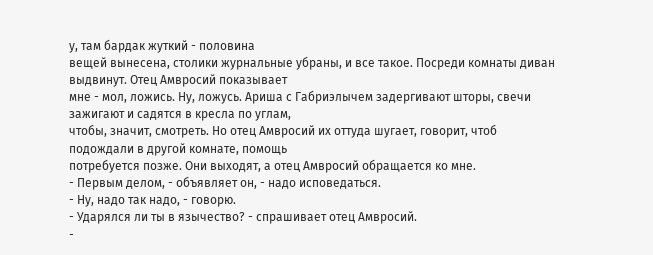у, там бардак жуткий - половина
вещей вынесена, столики журнальные убраны, и все такое. Посреди комнаты диван
выдвинут. Отец Амвросий показывает
мне - мол, ложись. Ну, ложусь. Ариша с Габриэлычем задергивают шторы, свечи
зажигают и садятся в кресла по углам,
чтобы, значит, смотреть. Но отец Амвросий их оттуда шугает, говорит, чтоб
подождали в другой комнате, помощь
потребуется позже. Они выходят, а отец Амвросий обращается ко мне.
- Первым делом, - объявляет он, - надо исповедаться.
- Ну, надо так надо, - говорю.
- Ударялся ли ты в язычество? - спрашивает отец Амвросий.
-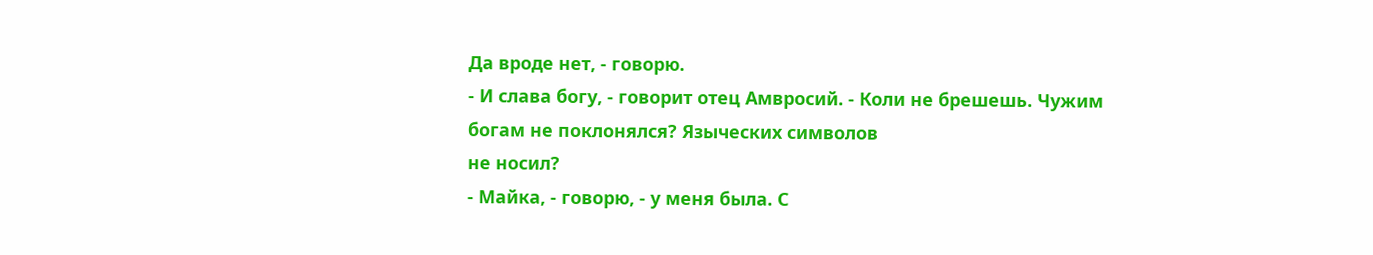Да вроде нет, - говорю.
- И слава богу, - говорит отец Амвросий. - Коли не брешешь. Чужим
богам не поклонялся? Языческих символов
не носил?
- Майка, - говорю, - у меня была. С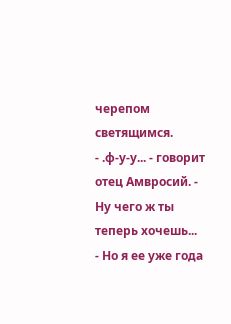черепом светящимся.
- .ф-у-у... - говорит отец Амвросий. - Ну чего ж ты теперь хочешь...
- Но я ее уже года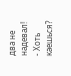два не надевал!
- Хоть каешься?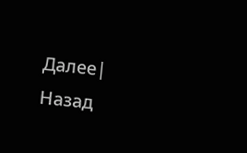Далее|
Назад